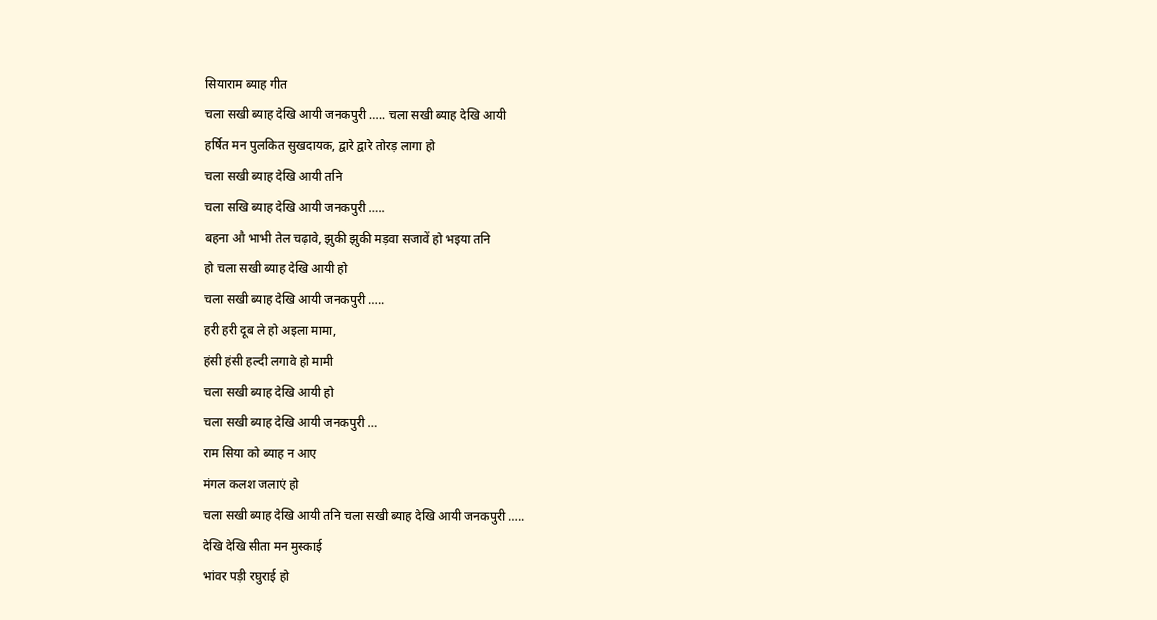सियाराम ब्याह गीत
चला सखी ब्याह देखि आयी जनकपुरी ….. चला सखी ब्याह देखि आयी
हर्षित मन पुलकित सुखदायक, द्वारे द्वारे तोरड़ लागा हो
चला सखी ब्याह देखि आयी तनि
चला सखि ब्याह देखि आयी जनकपुरी …..
बहना औ भाभी तेल चढ़ावे, झुकी झुकी मड़वा सजावें हो भइया तनि
हो चला सखी ब्याह देखि आयी हो
चला सखी ब्याह देखि आयी जनकपुरी …..
हरी हरी दूब ले हो अइला मामा,
हंसी हंसी हल्दी लगावे हो मामी
चला सखी ब्याह देखि आयी हो
चला सखी ब्याह देखि आयी जनकपुरी …
राम सिया को ब्याह न आए
मंगल कलश जलाएं हो
चला सखी ब्याह देखि आयी तनि चला सखी ब्याह देखि आयी जनकपुरी …..
देखि देखि सीता मन मुस्काई
भांवर पड़ी रघुराई हो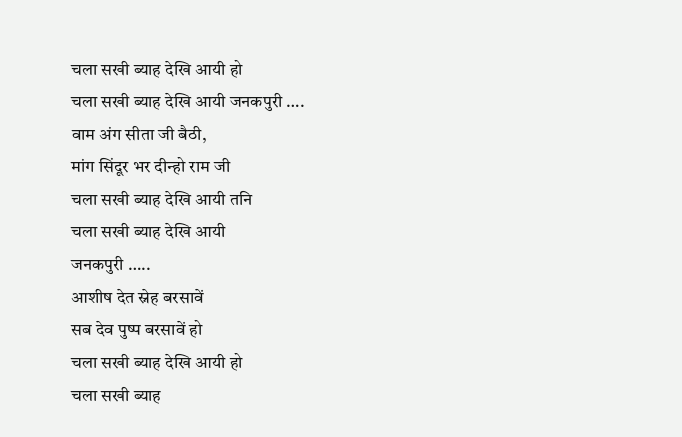चला सखी ब्याह देखि आयी हो
चला सखी ब्याह देखि आयी जनकपुरी ….
वाम अंग सीता जी बैठी,
मांग सिंदूर भर दीन्हो राम जी
चला सखी ब्याह देखि आयी तनि
चला सखी ब्याह देखि आयी
जनकपुरी …..
आशीष देत स्नेह बरसावें
सब देव पुष्प बरसावें हो
चला सखी ब्याह देखि आयी हो
चला सखी ब्याह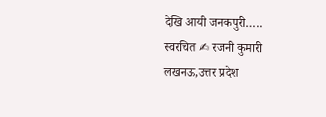देखि आयी जनकपुरी…..
स्वरचित ✍ रजनी कुमारी
लखनऊ,उत्तर प्रदेश